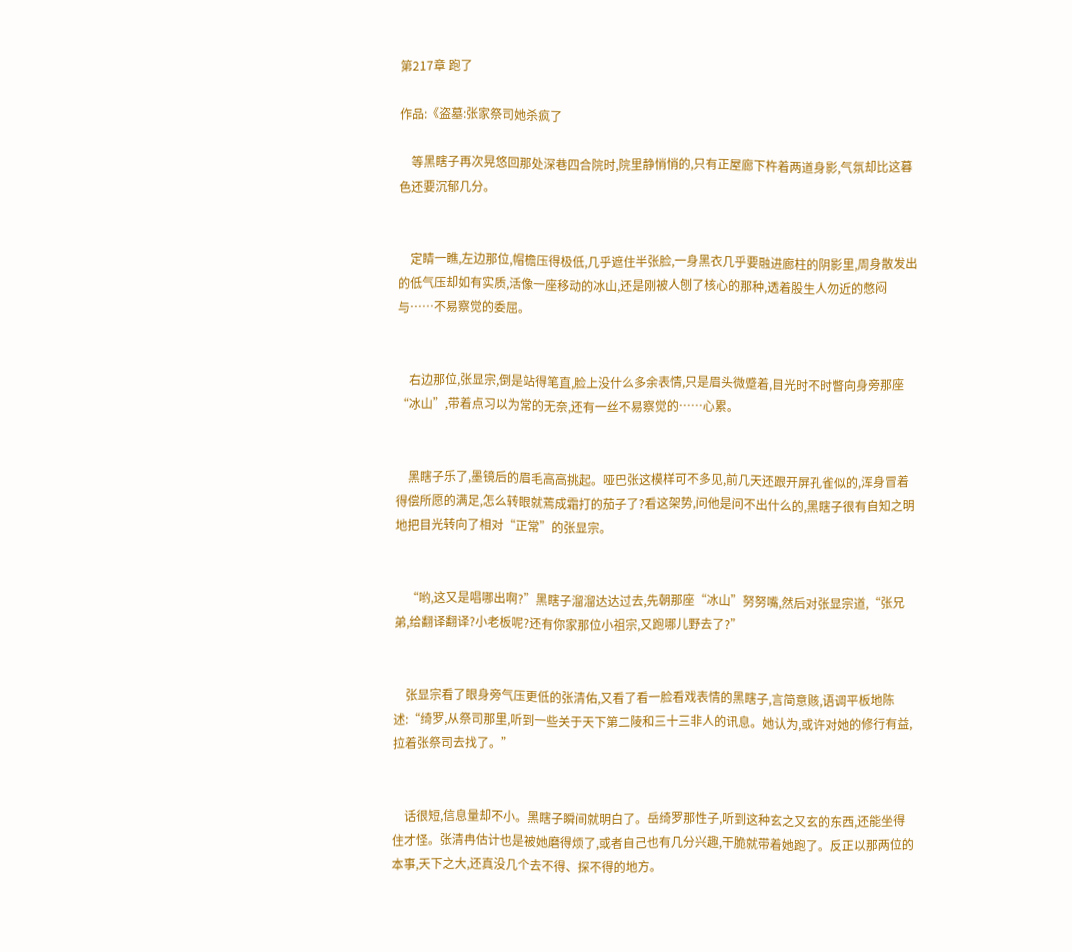第217章 跑了

作品:《盗墓:张家祭司她杀疯了

    等黑瞎子再次晃悠回那处深巷四合院时,院里静悄悄的,只有正屋廊下杵着两道身影,气氛却比这暮色还要沉郁几分。


    定睛一瞧,左边那位,帽檐压得极低,几乎遮住半张脸,一身黑衣几乎要融进廊柱的阴影里,周身散发出的低气压却如有实质,活像一座移动的冰山,还是刚被人刨了核心的那种,透着股生人勿近的憋闷与……不易察觉的委屈。


    右边那位,张显宗,倒是站得笔直,脸上没什么多余表情,只是眉头微蹙着,目光时不时瞥向身旁那座“冰山”,带着点习以为常的无奈,还有一丝不易察觉的……心累。


    黑瞎子乐了,墨镜后的眉毛高高挑起。哑巴张这模样可不多见,前几天还跟开屏孔雀似的,浑身冒着得偿所愿的满足,怎么转眼就蔫成霜打的茄子了?看这架势,问他是问不出什么的,黑瞎子很有自知之明地把目光转向了相对“正常”的张显宗。


    “哟,这又是唱哪出啊?”黑瞎子溜溜达达过去,先朝那座“冰山”努努嘴,然后对张显宗道,“张兄弟,给翻译翻译?小老板呢?还有你家那位小祖宗,又跑哪儿野去了?”


    张显宗看了眼身旁气压更低的张清佑,又看了看一脸看戏表情的黑瞎子,言简意赅,语调平板地陈述:“绮罗,从祭司那里,听到一些关于天下第二陵和三十三非人的讯息。她认为,或许对她的修行有益,拉着张祭司去找了。”


    话很短,信息量却不小。黑瞎子瞬间就明白了。岳绮罗那性子,听到这种玄之又玄的东西,还能坐得住才怪。张清冉估计也是被她磨得烦了,或者自己也有几分兴趣,干脆就带着她跑了。反正以那两位的本事,天下之大,还真没几个去不得、探不得的地方。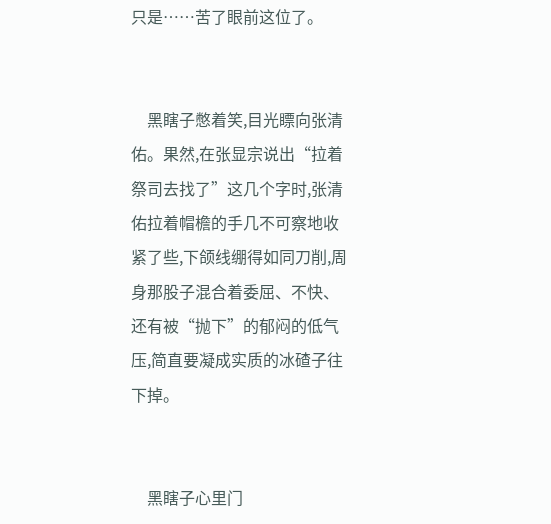只是……苦了眼前这位了。


    黑瞎子憋着笑,目光瞟向张清佑。果然,在张显宗说出“拉着祭司去找了”这几个字时,张清佑拉着帽檐的手几不可察地收紧了些,下颌线绷得如同刀削,周身那股子混合着委屈、不快、还有被“抛下”的郁闷的低气压,简直要凝成实质的冰碴子往下掉。


    黑瞎子心里门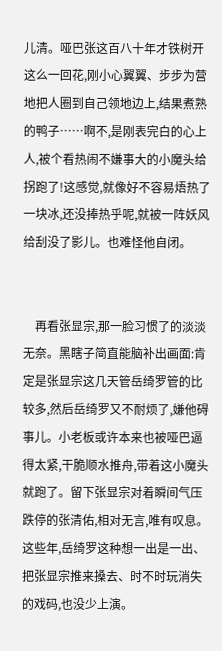儿清。哑巴张这百八十年才铁树开这么一回花,刚小心翼翼、步步为营地把人圈到自己领地边上,结果煮熟的鸭子……啊不,是刚表完白的心上人,被个看热闹不嫌事大的小魔头给拐跑了!这感觉,就像好不容易焐热了一块冰,还没捧热乎呢,就被一阵妖风给刮没了影儿。也难怪他自闭。


    再看张显宗,那一脸习惯了的淡淡无奈。黑瞎子简直能脑补出画面:肯定是张显宗这几天管岳绮罗管的比较多,然后岳绮罗又不耐烦了,嫌他碍事儿。小老板或许本来也被哑巴逼得太紧,干脆顺水推舟,带着这小魔头就跑了。留下张显宗对着瞬间气压跌停的张清佑,相对无言,唯有叹息。这些年,岳绮罗这种想一出是一出、把张显宗推来搡去、时不时玩消失的戏码,也没少上演。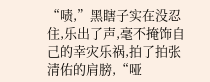“啧,”黑瞎子实在没忍住,乐出了声,毫不掩饰自己的幸灾乐祸,拍了拍张清佑的肩膀,“哑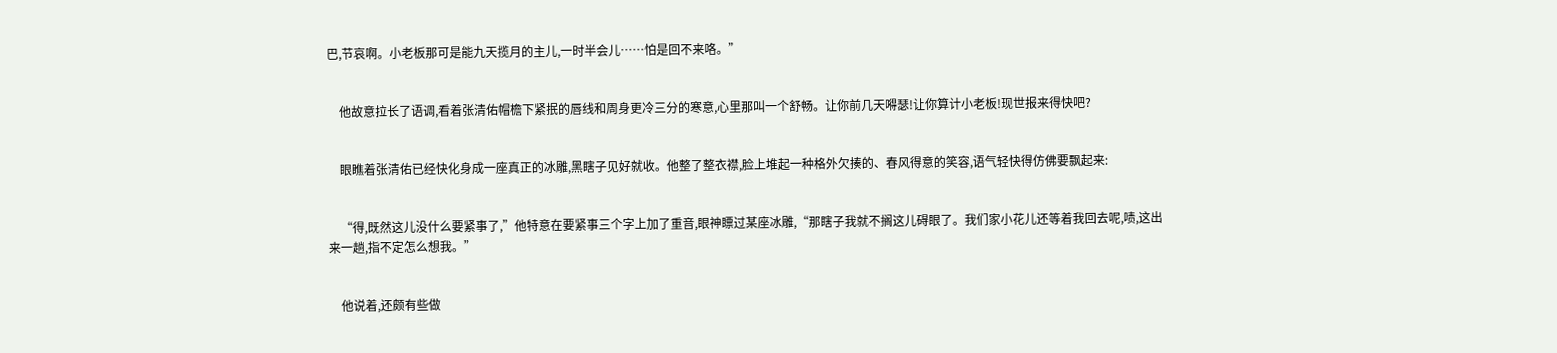巴,节哀啊。小老板那可是能九天揽月的主儿,一时半会儿……怕是回不来咯。”


    他故意拉长了语调,看着张清佑帽檐下紧抿的唇线和周身更冷三分的寒意,心里那叫一个舒畅。让你前几天嘚瑟!让你算计小老板!现世报来得快吧?


    眼瞧着张清佑已经快化身成一座真正的冰雕,黑瞎子见好就收。他整了整衣襟,脸上堆起一种格外欠揍的、春风得意的笑容,语气轻快得仿佛要飘起来:


    “得,既然这儿没什么要紧事了,”他特意在要紧事三个字上加了重音,眼神瞟过某座冰雕,“那瞎子我就不搁这儿碍眼了。我们家小花儿还等着我回去呢,啧,这出来一趟,指不定怎么想我。”


    他说着,还颇有些做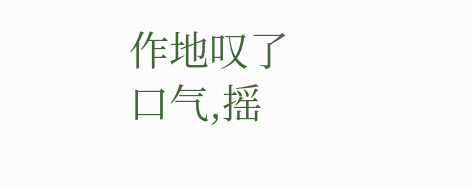作地叹了口气,摇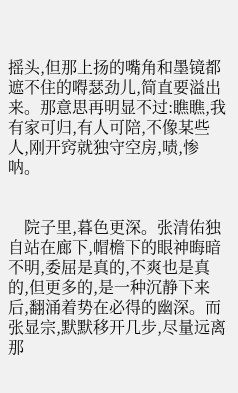摇头,但那上扬的嘴角和墨镜都遮不住的嘚瑟劲儿,简直要溢出来。那意思再明显不过:瞧瞧,我有家可归,有人可陪,不像某些人,刚开窍就独守空房,啧,惨呐。


    院子里,暮色更深。张清佑独自站在廊下,帽檐下的眼神晦暗不明,委屈是真的,不爽也是真的,但更多的,是一种沉静下来后,翻涌着势在必得的幽深。而张显宗,默默移开几步,尽量远离那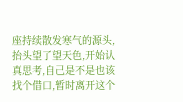座持续散发寒气的源头,抬头望了望天色,开始认真思考,自己是不是也该找个借口,暂时离开这个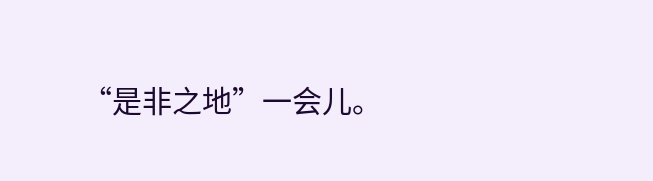“是非之地”一会儿。